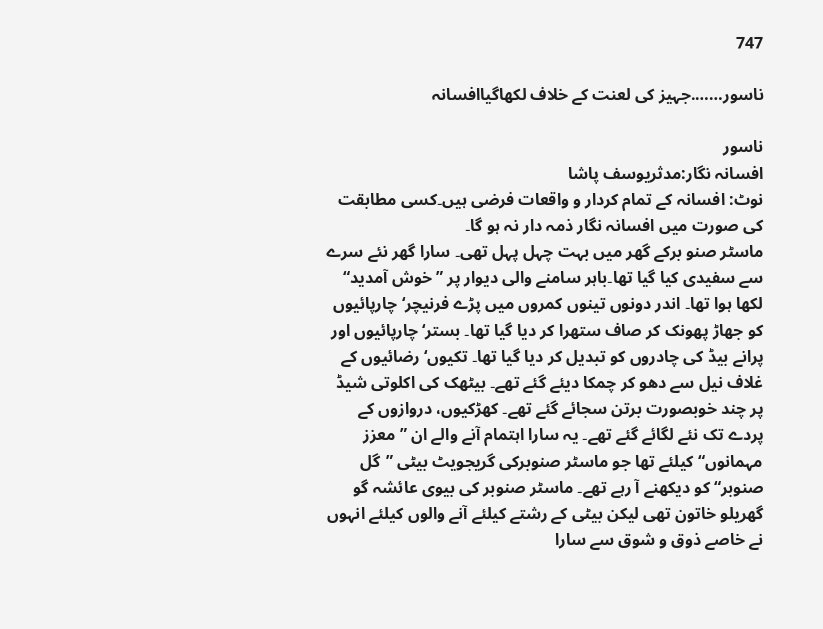747

ناسور…….جہیز کی لعنت کے خلاف لکھاگیاافسانہ

ناسور
افسانہ نگار:مدثریوسف پاشا
نوٹ: افسانہ کے تمام کردار و واقعات فرضی ہیں۔کسی مطابقت کی صورت میں افسانہ نگار ذمہ دار نہ ہو گا۔
ماسٹر صنو برکے گھر میں بہت چہل پہل تھی۔ سارا گھر نئے سرے سے سفیدی کیا گیا تھا۔باہر سامنے والی دیوار پر ”خوش آمدید“ لکھا ہوا تھا۔ اندر دونوں تینوں کمروں میں پڑے فرنیچر‘چارپائیوں کو جھاڑ پھونک کر صاف ستھرا کر دیا گیا تھا۔ بستر‘ چارپائیوں اور پرانے بیڈ کی چادروں کو تبدیل کر دیا گیا تھا۔ تکیوں‘رضائیوں کے غلاف نیل سے دھو کر چمکا دیئے گئے تھے۔ بیٹھک کی اکلوتی شیڈ پر چند خوبصورت برتن سجائے گئے تھے۔ کھڑکیوں، دروازوں کے پردے تک نئے لگائے گئے تھے۔ یہ سارا اہتمام آنے والے ان ”معزز مہمانوں“ کیلئے تھا جو ماسٹر صنوبرکی گریجویٹ بیٹی ”گل صنوبر“ کو دیکھنے آ رہے تھے۔ ماسٹر صنوبر کی بیوی عائشہ گو گھریلو خاتون تھی لیکن بیٹی کے رشتے کیلئے آنے والوں کیلئے انہوں نے خاصے ذوق و شوق سے سارا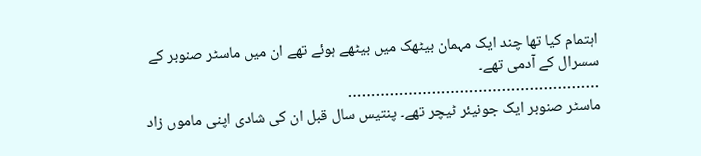اہتمام کیا تھا چند ایک مہمان بیٹھک میں بیٹھے ہوئے تھے ان میں ماسٹر صنوبر کے سسرال کے آدمی تھے۔
………………………………………………
ماسٹر صنوبر ایک جونیئر ٹیچر تھے۔ پنتیس سال قبل ان کی شادی اپنی ماموں زاد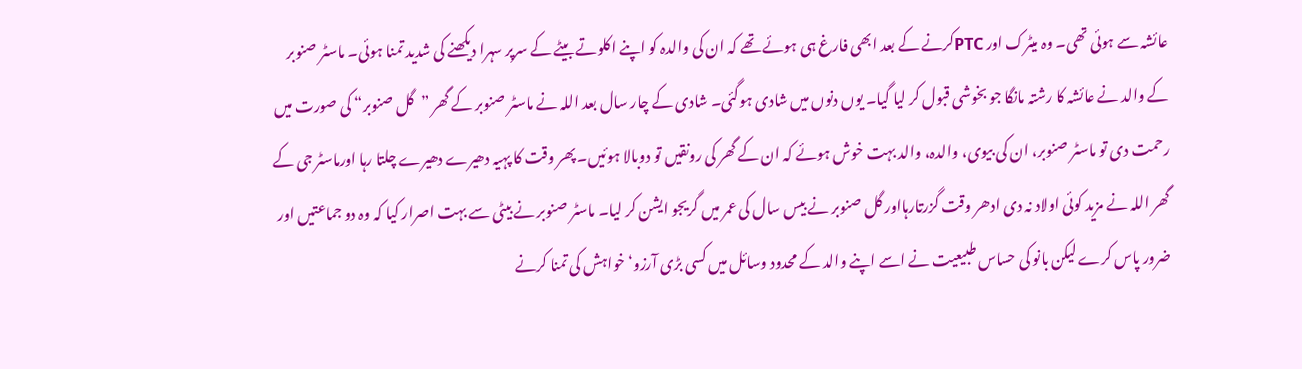عائشہ سے ہوئی تھی۔ وہ میٹرک اور PTCکرنے کے بعد ابھی فارغ ہی ہوئے تھے کہ ان کی والدہ کو اپنے اکلوتے بیٹے کے سرپر سہرا دیکھنے کی شدید تمنا ہوئی۔ ماسٹر صنوبر کے والد نے عائشہ کا رشتہ مانگا جو بخوشی قبول کر لیا گیا۔ یوں دنوں میں شادی ہوگئی۔ شادی کے چار سال بعد اللہ نے ماسٹر صنوبر کے گھر ”گل صنوبر“ کی صورت میں رحمت دی تو ماسٹر صنوبر، ان کی بیوی، والدہ، والد بہت خوش ہوئے کہ ان کے گھر کی رونقیں تو دوبالا ہوئیں۔ پھر وقت کا پہیہ دھیرے دھیرے چلتا رہا اورماسٹر جی کے گھر اللہ نے مزید کوئی اولاد نہ دی ادھر وقت گزرتارہااور گل صنوبر نے بیس سال کی عمر میں گریجو ایشن کر لیا۔ ماسٹر صنوبر نے بیٹی سے بہت اصرار کیا کہ وہ دو جماعتیں اور ضرور پاس کرے لیکن بانو کی حساس طبیعیت نے اسے اپنے والد کے محدود وسائل میں کسی بڑی آرزو‘ خواہش کی تمنا کرنے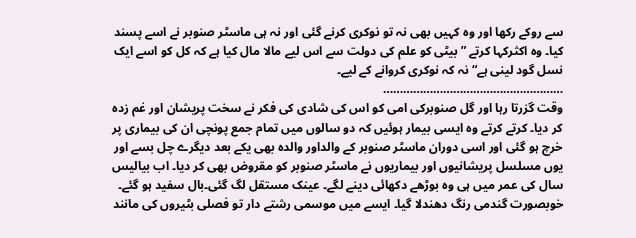سے روکے رکھا اور وہ کہیں بھی نہ تو نوکری کرنے گئی اور نہ ہی ماسٹر صنوبر نے اسے پسند کیا۔ وہ اکثرکہا کرتے ”بیٹی کو علم کی دولت سے اس لیے مالا مال کیا ہے کہ کل کو اسے ایک نسل گود لینی ہے“ نہ کہ نوکری کروانے کے لیے۔
………………………………………………
وقت گزرتا رہا اور گل صنوبرکی امی کو اس کی شادی کی فکر نے سخت پریشان اور غم زدہ کر دیا۔ کرتے کرتے وہ ایسی بیمار ہوئیں کہ دو سالوں میں تمام جمع پونچی ان کی بیماری پر خرچ ہو گئی اور اسی دوران ماسٹر صنوبر کے والداور والدہ بھی یکے بعد دیگرے چل بسے اور یوں مسلسل پریشانیوں اور بیماریوں نے ماسٹر صنوبر کو مقروض بھی کر دیا۔ اب بیالیس سال کی عمر میں ہی وہ بوڑھے دکھائی دینے لگے۔ عینک مستقل لگ گئی۔بال سفید ہو گئے۔ خوبصورت گندمی رنگ دھندلا گیا۔ ایسے میں موسمی رشتے دار تو فصلی بٹیروں کی مانند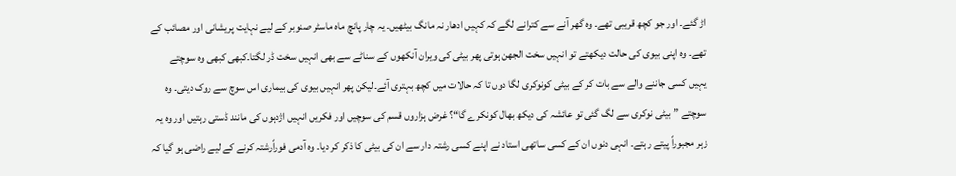اڑ گئے۔ اور جو کچھ قریبی تھے۔ وہ گھر آنے سے کترانے لگے کہ کہیں ادھار نہ مانگ بیٹھیں۔ یہ چار پانچ ماہ ماسٹر صنوبر کے لیے نہایت پریشانی اور مصائب کے تھے۔ وہ اپنی بیوی کی حالت دیکھتے تو انہیں سخت الجھن ہوتی پھر بیٹی کی ویران آنکھوں کے سناٹے سے بھی انہیں سخت ڈر لگتا۔کبھی کبھی وہ سوچتے یہیں کسی جاننے والے سے بات کر کے بیٹی کونوکری لگا دوں تا کہ حالات میں کچھ بہتری آئے۔لیکن پھر انہیں بیوی کی بیماری اس سوچ سے روک دیتی۔ وہ سوچتے ”بیٹی نوکری سے لگ گئی تو عائشہ کی دیکھ بھال کونکرے گا“؟ غرض ہزاروں قسم کی سوچیں اور فکریں انہیں اژدہوں کی مانند ڈستی رہتیں اور وہ یہ زہر مجبوراً پیتے رہتے۔ انہی دنوں ان کے کسی ساتھی استاد نے اپنے کسی رشتہ دار سے ان کی بیٹی کا ذکر کر دیا۔ وہ آدمی فوراًرشتہ کرنے کے لیے راضی ہو گیا کہ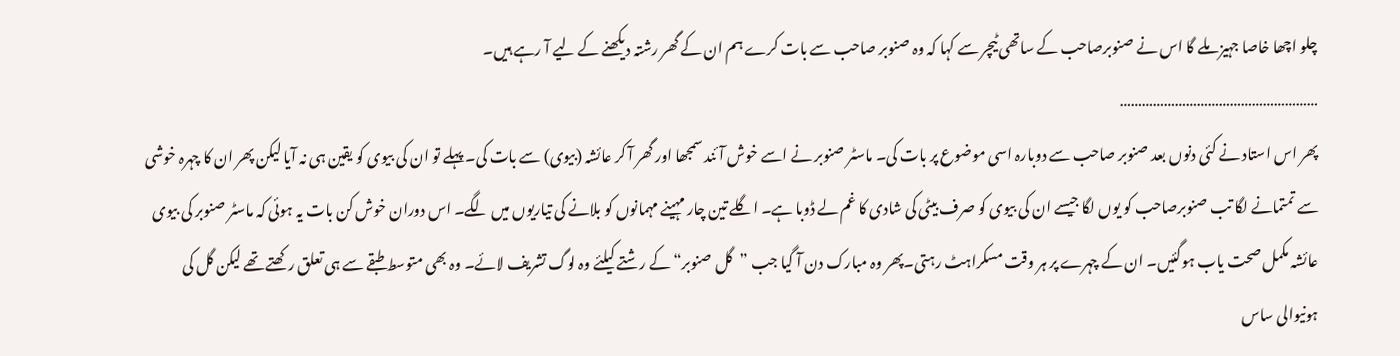چلو اچھا خاصا جہیز ملے گا اس نے صنوبرصاحب کے ساتھی ٹیچر سے کہا کہ وہ صنوبر صاحب سے بات کرے ہم ان کے گھر رشتہ دیکھنے کے لیے آ رہے ہیں۔
………………………………………………
پھر اس استاد نے کئی دنوں بعد صنوبر صاحب سے دوبارہ اسی موضوع پر بات کی۔ ماسٹر صنوبر نے اسے خوش آئند سمجھا اور گھر آ کر عائشہ (بیوی) سے بات کی۔ پہلے تو ان کی بیوی کو یقین ہی نہ آیا لیکن پھر ان کا چہرہ خوشی سے تمتمانے لگا تب صنوبرصاحب کو یوں لگا جیسے ان کی بیوی کو صرف بیٹی کی شادی کا غم لے ڈوبا ہے۔ اگلے تین چار مہینے مہمانوں کو بلانے کی تیاریوں میں لگے۔ اس دوران خوش کن بات یہ ہوئی کہ ماسٹر صنوبر کی بیوی عائشہ مکمل صحت یاب ہوگئیں۔ ان کے چہرے پر ہر وقت مسکراہٹ رہتی۔پھر وہ مبارک دن آ گیا جب ”گل صنوبر“ کے رشتے کیلئے وہ لوگ تشریف لائے۔ وہ بھی متوسط طبقے سے ہی تعلق رکھتے تھے لیکن گل کی ہونیوالی ساس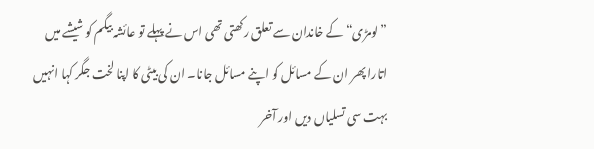”لومڑی“ کے خاندان سے تعلق رکھتی تھی اس نے پہلے تو عائشہ بیگم کو شیشے میں اتارا پھر ان کے مسائل کو اپنے مسائل جانا۔ ان کی بیٹی کا اپنا لخت جگر کہا انہیں بہت سی تسلیاں دیں اور آخر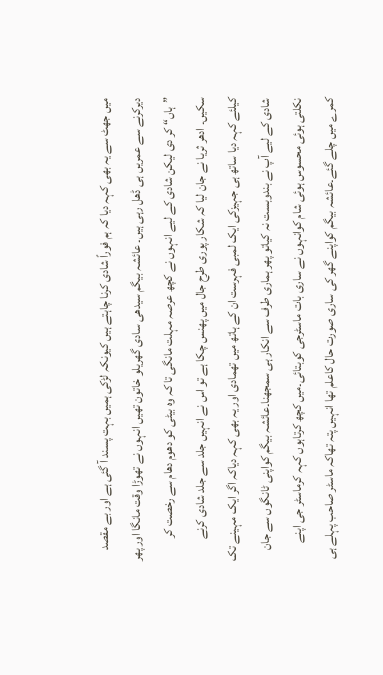میں جھٹ سے یہ بھی کہہ دیا کہ ہم فوراً شادی کرنا چاہتے ہیں کیونکہ لڑکی ہمیں بہت پسند آ گئی ہے اور بے مقصد دیرکرنے سے عمریں ہی ڈھل رہی ہیں۔ عائشہ بیگم سیدھی سادی گھریلو خاتون تھیں انہوں نے تھوڑا وقت مانگا اور پھر ”ہاں“ کر دی لیکن شادی کے لیے انہوں نے کچھ عرصہ مہلت مانگی تا کہ وہ بیٹی کو دھوم دھام سے رخصت کر سکیں۔ ادھر ثریا نے جان لیا کہ شکار پوری طرح جال میں پھنس چکا ہے تو اس نے انہیں جلد سے جلد شادی کرنے کیلئے کہہ دیا ساتھ ہی جہیزکی ایک لمبی فہرست ان کے ہاتھ میں تھمادی اور یہ بھی کہہ دیاکہ اگر ایک مہینے تک شادی کے لیے آپ نے بندوبست نہ کیاتو پھر ہماری طرف سے انکار ہی سمجھنا۔عائشہ بیگم کواپنی ٹانگوں سے جان نکلتی ہوئی محسوس ہوئی شام کوانہوں نے ساری بات ماسٹرجی کوبتائی۔میں کچھ کرتاہوں کہہ کرماسٹر جی اپنے کمرے میں چلے گئے۔عائشہ بیگم کواپنے گھر کی ساری صورت حال کاعلم تھا انہیں پتہ تھاکہ ماسٹر صاحب پہلے ہی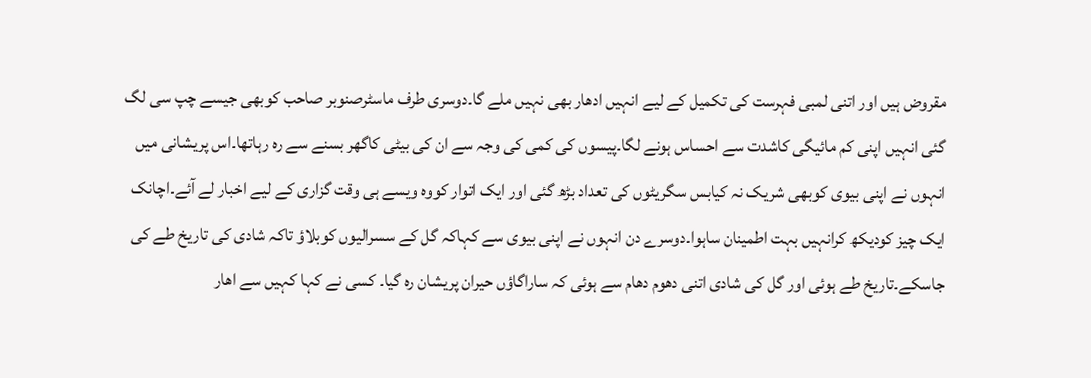مقروض ہیں اور اتنی لمبی فہرست کی تکمیل کے لیے انہیں ادھار بھی نہیں ملے گا۔دوسری طرف ماسٹرصنوبر صاحب کوبھی جیسے چپ سی لگ گئی انہیں اپنی کم مائیگی کاشدت سے احساس ہونے لگا۔پیسوں کی کمی کی وجہ سے ان کی بیٹی کاگھر بسنے سے رہ رہاتھا۔اس پریشانی میں انہوں نے اپنی بیوی کوبھی شریک نہ کیابس سگریٹوں کی تعداد بڑھ گئی اور ایک اتوار کووہ ویسے ہی وقت گزاری کے لیے اخبار لے آئے۔اچانک ایک چیز کودیکھ کرانہیں بہت اطمینان ساہوا۔دوسرے دن انہوں نے اپنی بیوی سے کہاکہ گل کے سسرالیوں کوبلاؤ تاکہ شادی کی تاریخ طے کی جاسکے۔تاریخ طے ہوئی اور گل کی شادی اتنی دھوم دھام سے ہوئی کہ ساراگاؤں حیران پریشان رہ گیا۔ کسی نے کہا کہیں سے اھار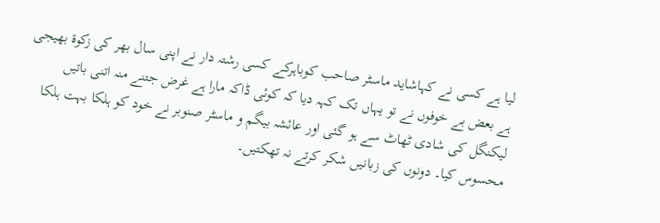لیا ہے کسی نے کہاشاید ماسٹر صاحب کوباہرکے کسی رشتہ دار نے اپنی سال بھر کی زکوۃ بھیجی ہے بعض بے خوفوں نے تو یہاں تک کہہ دیا کہ کوئی ڈاکہ مارا ہے غرض جتنے منہ اتنی باتیں لیکنگل کی شادی ٹھاٹ سے ہو گئی اور عائشہ بیگم و ماسٹر صنوبر نے خود کو ہلکا بہت ہلکا محسوس کیا۔ دونوں کی زبانیں شکر کرتے نہ تھکتیں۔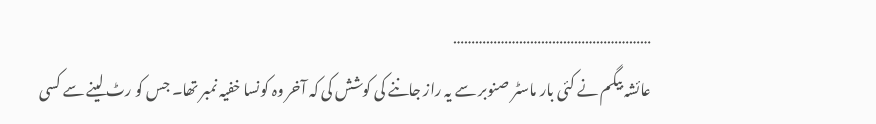………………………………………………
عائشہ بیگم نے کئی بار ماسٹر صنوبر سے یہ راز جاننے کی کوشش کی کہ آخر وہ کونسا خفیہ نمبر تھا۔ جس کو رٹ لینے سے کسی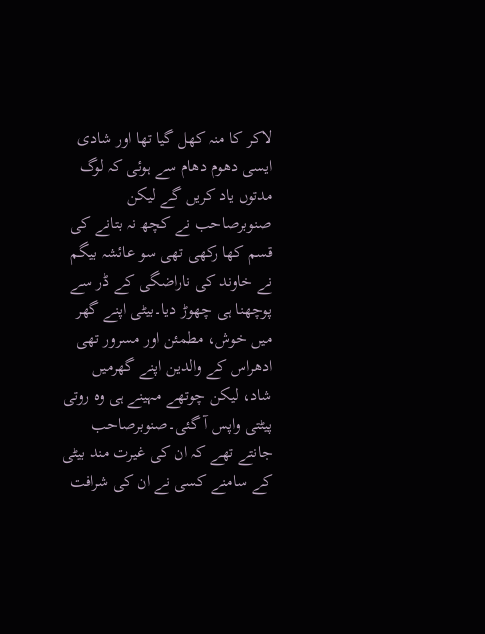لاکر کا منہ کھل گیا تھا اور شادی ایسی دھوم دھام سے ہوئی کہ لوگ مدتوں یاد کریں گے لیکن صنوبرصاحب نے کچھ نہ بتانے کی قسم کھا رکھی تھی سو عائشہ بیگم نے خاوند کی ناراضگی کے ڈر سے پوچھنا ہی چھوڑ دیا۔بیٹی اپنے گھر میں خوش، مطمئن اور مسرور تھی ادھراس کے والدین اپنے گھرمیں شاد، لیکن چوتھے مہینے ہی وہ روتی پیٹتی واپس آ گئی۔صنوبرصاحب جانتے تھے کہ ان کی غیرت مند بیٹی کے سامنے کسی نے ان کی شرافت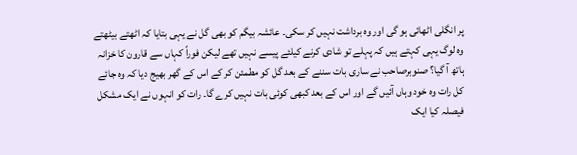پر انگلی اٹھائی ہو گی اور وہ برداشت نہیں کر سکی۔ عائشہ بیگم کو بھی گل نے یہی بتایا کہ اٹھتے بیٹھتے وہ لوگ یہی کہتے ہیں کہ پہلے تو شادی کرنے کیلئے پیسے نہیں تھے لیکن فوراً کہاں سے قارون کا خزانہ ہاتھ آ گیا؟ صنوبرصاحب نے ساری بات سننے کے بعد گل کو مطمئن کر کے اس کے گھر بھیج دیا کہ وہ جائے کل رات وہ خود وہاں آئیں گے اور اس کے بعد کبھی کوئی بات نہیں کرے گا۔ رات کو انہوں نے ایک مشکل فیصلہ کیا ایک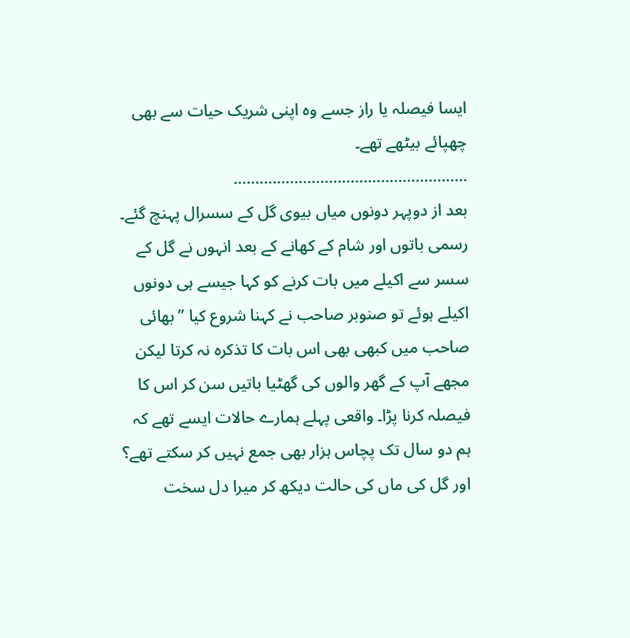ایسا فیصلہ یا راز جسے وہ اپنی شریک حیات سے بھی چھپائے بیٹھے تھے۔
………………………………………………
بعد از دوپہر دونوں میاں بیوی گل کے سسرال پہنچ گئے۔ رسمی باتوں اور شام کے کھانے کے بعد انہوں نے گل کے سسر سے اکیلے میں بات کرنے کو کہا جیسے ہی دونوں اکیلے ہوئے تو صنوبر صاحب نے کہنا شروع کیا ”بھائی صاحب میں کبھی بھی اس بات کا تذکرہ نہ کرتا لیکن مجھے آپ کے گھر والوں کی گھٹیا باتیں سن کر اس کا فیصلہ کرنا پڑا۔ واقعی پہلے ہمارے حالات ایسے تھے کہ ہم دو سال تک پچاس ہزار بھی جمع نہیں کر سکتے تھے؟ اور گل کی ماں کی حالت دیکھ کر میرا دل سخت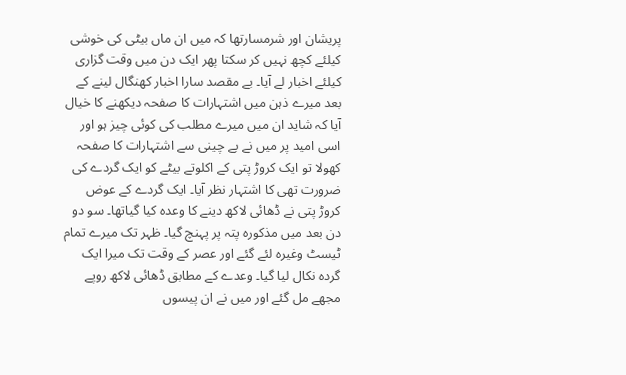پریشان اور شرمسارتھا کہ میں ان ماں بیٹی کی خوشی کیلئے کچھ نہیں کر سکتا پھر ایک دن میں وقت گزاری کیلئے اخبار لے آیا۔ بے مقصد سارا اخبار کھنگال لینے کے بعد میرے ذہن میں اشتہارات کا صفحہ دیکھنے کا خیال آیا کہ شاید ان میں میرے مطلب کی کوئی چیز ہو اور اسی امید پر میں نے بے چینی سے اشتہارات کا صفحہ کھولا تو ایک کروڑ پتی کے اکلوتے بیٹے کو ایک گردے کی ضرورت تھی کا اشتہار نظر آیا۔ ایک گردے کے عوض کروڑ پتی نے ڈھائی لاکھ دینے کا وعدہ کیا گیاتھا۔ سو دو دن بعد میں مذکورہ پتہ پر پہنچ گیا۔ ظہر تک میرے تمام ٹیسٹ وغیرہ لئے گئے اور عصر کے وقت تک میرا ایک گردہ نکال لیا گیا۔ وعدے کے مطابق ڈھائی لاکھ روپے مجھے مل گئے اور میں نے ان پیسوں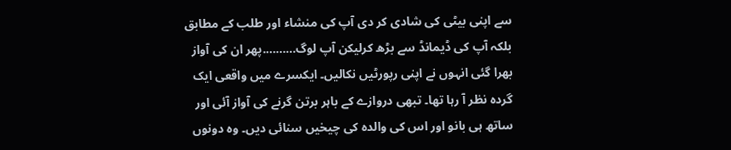سے اپنی بیٹی کی شادی کر دی آپ کی منشاء اور طلب کے مطابق بلکہ آپ کی ڈیمانڈ سے بڑھ کرلیکن آپ لوگ……….پھر ان کی آواز بھرا گئی انہوں نے اپنی رپورٹیں نکالیں۔ ایکسرے میں واقعی ایک گردہ نظر آ رہا تھا۔ تبھی دروازے کے باہر برتن گرنے کی آواز آئی اور ساتھ ہی بانو اور اس کی والدہ کی چیخیں سنائی دیں۔ وہ دونوں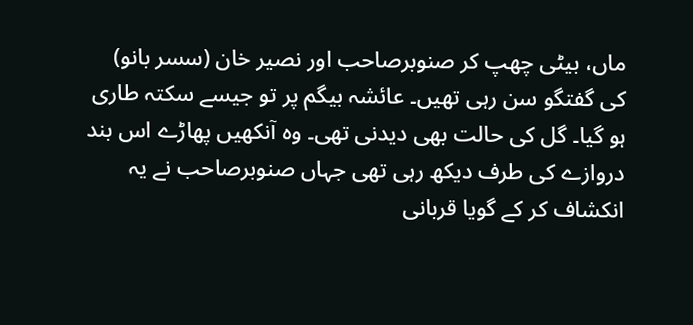ماں، بیٹی چھپ کر صنوبرصاحب اور نصیر خان (سسر بانو) کی گفتگو سن رہی تھیں۔ عائشہ بیگم پر تو جیسے سکتہ طاری ہو گیا۔ گل کی حالت بھی دیدنی تھی۔ وہ آنکھیں پھاڑے اس بند دروازے کی طرف دیکھ رہی تھی جہاں صنوبرصاحب نے یہ انکشاف کر کے گویا قربانی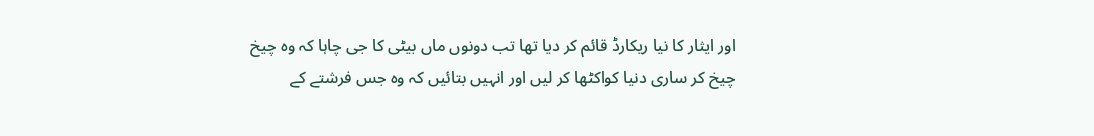اور ایثار کا نیا ریکارڈ قائم کر دیا تھا تب دونوں ماں بیٹی کا جی چاہا کہ وہ چیخ چیخ کر ساری دنیا کواکٹھا کر لیں اور انہیں بتائیں کہ وہ جس فرشتے کے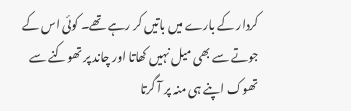کردار کے بارے میں باتیں کر رہے تھے۔ کوئی اس کے جوتے سے بھی میل نہیں کھاتا اور چاند پر تھوکنے سے تھوک اپنے ہی منہ پر آ گرتا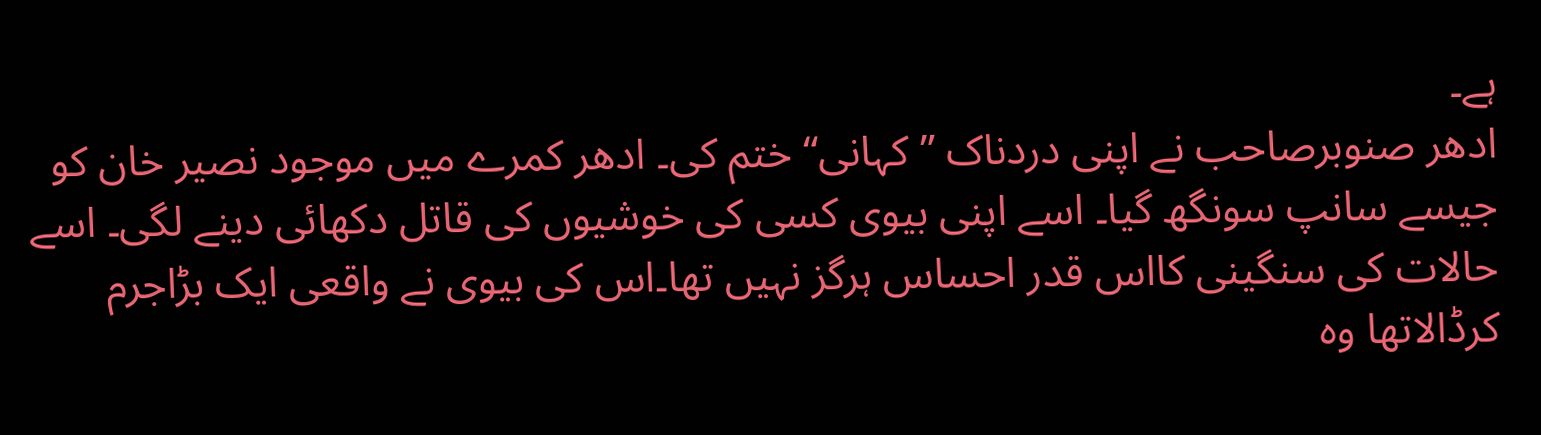ہے۔
ادھر صنوبرصاحب نے اپنی دردناک ”کہانی“ ختم کی۔ ادھر کمرے میں موجود نصیر خان کو جیسے سانپ سونگھ گیا۔ اسے اپنی بیوی کسی کی خوشیوں کی قاتل دکھائی دینے لگی۔ اسے حالات کی سنگینی کااس قدر احساس ہرگز نہیں تھا۔اس کی بیوی نے واقعی ایک بڑاجرم کرڈالاتھا وہ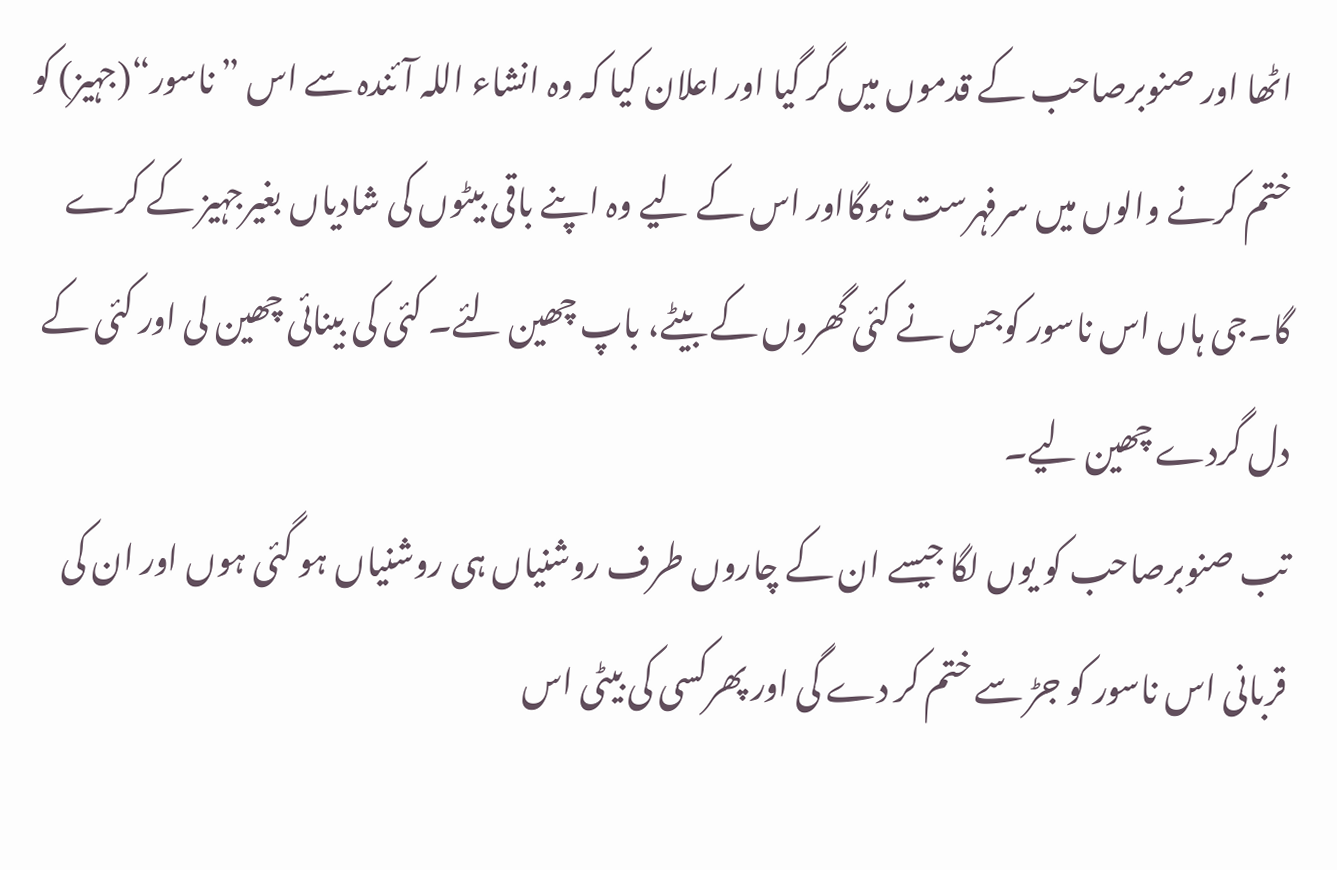اٹھا اور صنوبرصاحب کے قدموں میں گر گیا اور اعلان کیا کہ وہ انشاء اللہ آئندہ سے اس ”ناسور“(جہیز) کو ختم کرنے والوں میں سرفہرست ہوگااور اس کے لیے وہ اپنے باقی بیٹوں کی شادیاں بغیرجہیز کے کرے گا۔جی ہاں اس ناسور کوجس نے کئی گھروں کے بیٹے، باپ چھین لئے۔ کئی کی بینائی چھین لی اور کئی کے دل گردے چھین لیے۔
تب صنوبرصاحب کو یوں لگا جیسے ان کے چاروں طرف روشنیاں ہی روشنیاں ہو گئی ہوں اور ان کی قربانی اس ناسور کو جڑ سے ختم کر دے گی اور پھرکسی کی بیٹی اس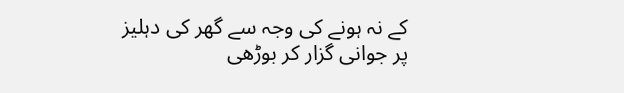کے نہ ہونے کی وجہ سے گھر کی دہلیز پر جوانی گزار کر بوڑھی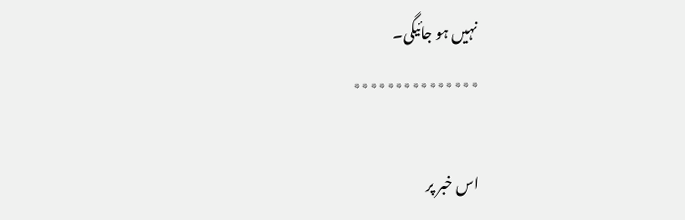نہیں ہو جائیگی۔
٭٭٭٭٭٭٭٭٭٭٭٭٭٭٭

اس خبر پر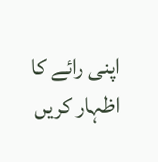اپنی رائے کا اظہار کریں